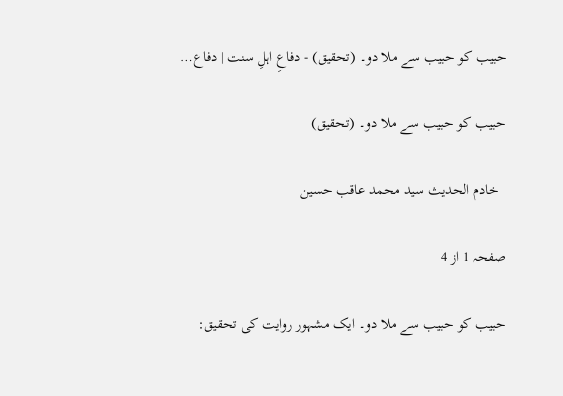حبیب کو حبیب سے ملا دو۔ (تحقیق) - دفاعِ اہلِ سنت | دفاع…

حبیب کو حبیب سے ملا دو۔ (تحقیق)

  خادم الحدیث سید محمد عاقب حسین

صفحہ 1 از 4

حبیب کو حبیب سے ملا دو۔ ایک مشہور روایت کی تحقیق: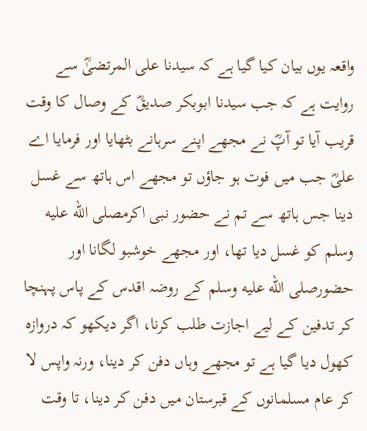واقعہ یوں بیان کیا گیا ہے کہ سیدنا علی المرتضیٰؓ سے روایت ہے کہ جب سیدنا ابوبکر صدیقؓ کے وصال کا وقت قریب آیا تو آپؓ نے مجھے اپنے سرہانے بٹھایا اور فرمایا اے علیؓ جب میں فوت ہو جاؤں تو مجھے اس ہاتھ سے غسل دینا جس ہاتھ سے تم نے حضور نبی اکرمصلى الله عليه وسلم کو غسل دیا تھا، اور مجھے خوشبو لگانا اور حضورصلى الله عليه وسلم کے روضہ اقدس کے پاس پہنچا کر تدفین کے لیے اجازت طلب کرنا، اگر دیکھو کہ دروازہ کھول دیا گیا ہے تو مجھے وہاں دفن کر دینا، ورنہ واپس لا کر عام مسلمانوں کے قبرستان میں دفن کر دینا، تا وقت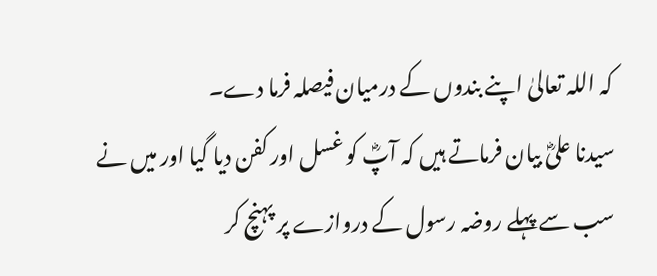کہ اللہ تعالیٰ اپنے بندوں کے درمیان فیصلہ فرما دے۔
سیدنا علیؓ بیان فرماتے ہیں کہ آپؓ کو غسل اور کفن دیا گیا اور میں نے سب سے پہلے روضہ رسول کے دروازے پر پہنچ کر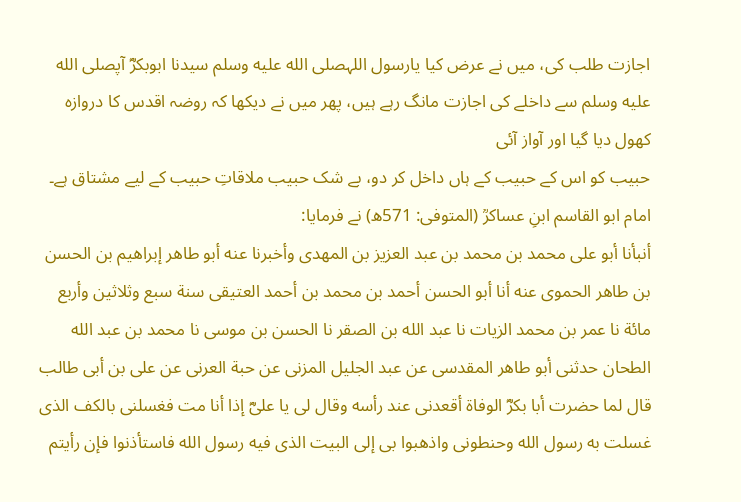اجازت طلب کی، میں نے عرض کیا یارسول اللہصلى الله عليه وسلم سیدنا ابوبکرؓ آپصلى الله عليه وسلم سے داخلے کی اجازت مانگ رہے ہیں، پھر میں نے دیکھا کہ روضہ اقدس کا دروازہ کھول دیا گیا اور آواز آئی
حبیب کو اس کے حبیب کے ہاں داخل کر دو، بے شک حبیب ملاقاتِ حبیب کے لیے مشتاق ہے۔
امام ابو القاسم ابنِ عساکرؒ (المتوفى: 571ھ) نے فرمایا:
أنبأنا أبو علی محمد بن محمد بن عبد العزيز بن المهدی وأخبرنا عنه أبو طاهر إبراهيم بن الحسن بن طاهر الحموی عنه أنا أبو الحسن أحمد بن محمد بن أحمد العتيقی سنة سبع وثلاثين وأربع مائة نا عمر بن محمد الزيات نا عبد الله بن الصقر نا الحسن بن موسى نا محمد بن عبد الله الطحان حدثنی أبو طاهر المقدسی عن عبد الجليل المزنی عن حبة العرنی عن علی بن أبی طالب قال لما حضرت أبا بکرؓ الوفاة أقعدنی عند رأسه وقال لی يا علیؓ إذا أنا مت فغسلنی بالكف الذی غسلت به رسول الله وحنطونی واذهبوا بی إلى البيت الذی فيه رسول الله فاستأذنوا فإن رأيتم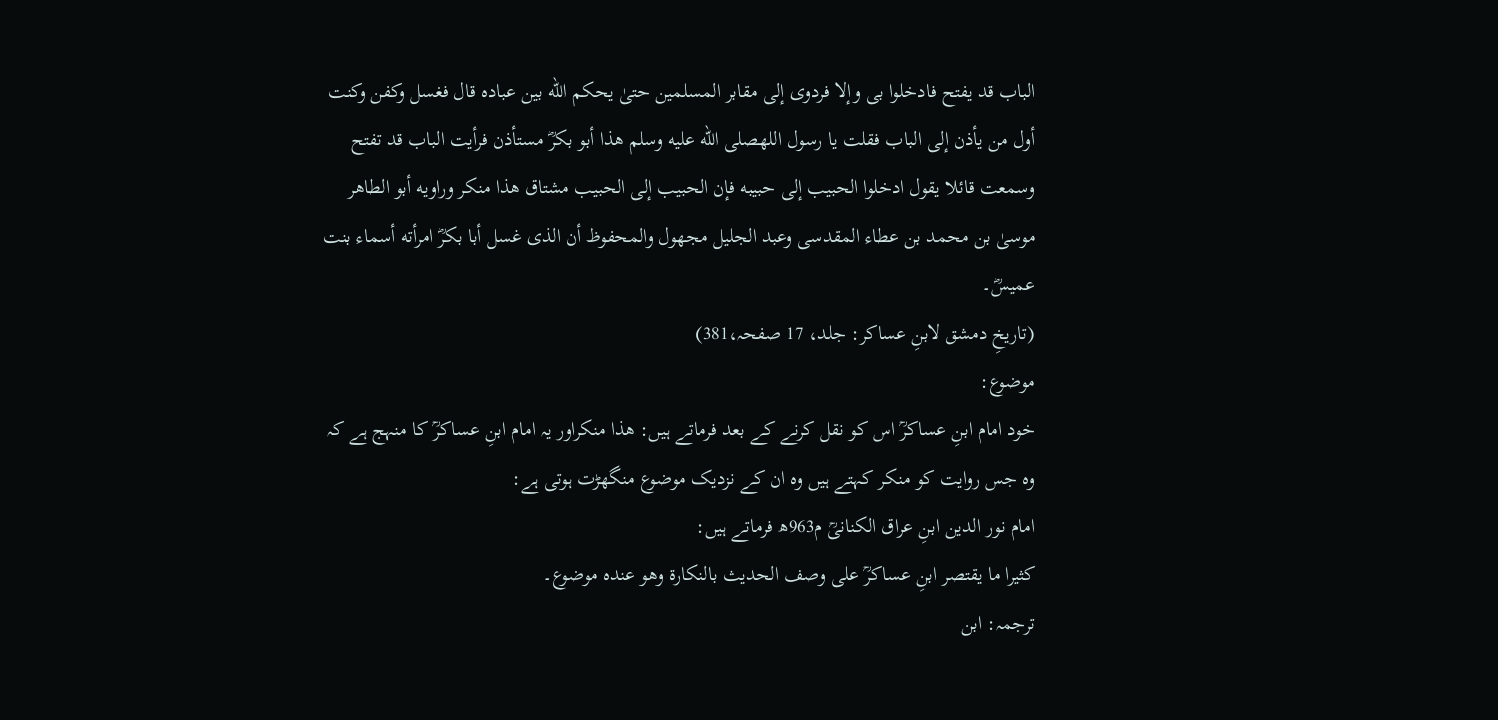الباب قد يفتح فادخلوا بی وإلا فردوی إلى مقابر المسلمين حتیٰ يحكم الله بين عباده قال فغسل وكفن وكنت أول من يأذن إلى الباب فقلت يا رسول اللهصلى الله عليه وسلم هذا أبو بکرؓ مستأذن فرأيت الباب قد تفتح وسمعت قائلا يقول ادخلوا الحبيب إلى حبيبه فإن الحبيب إلى الحبيب مشتاق هذا منكر وراويه أبو الطاهر موسیٰ بن محمد بن عطاء المقدسی وعبد الجليل مجهول والمحفوظ أن الذی غسل أبا بکرؓ امرأته أسماء بنت عميسؓ۔
(تاریخِ دمشق لابنِ عساکر: جلد، 17 صفحہ،381)
موضوع:
خود امام ابنِ عساکرؒ اس کو نقل کرنے کے بعد فرماتے ہیں: هذا منكراور یہ امام ابنِ عساکرؒ کا منہج ہے کہ وہ جس روایت کو منکر کہتے ہیں وہ ان کے نزدیک موضوع منگھڑت ہوتی ہے:
امام نور الدین ابنِ عراق الكنانیؒ م963ھ فرماتے ہیں:
كثيرا ما يقتصر ابنِ عساكرؒ على وصف الحديث بالنكارة وهو عنده موضوع۔
ترجمہ: ابن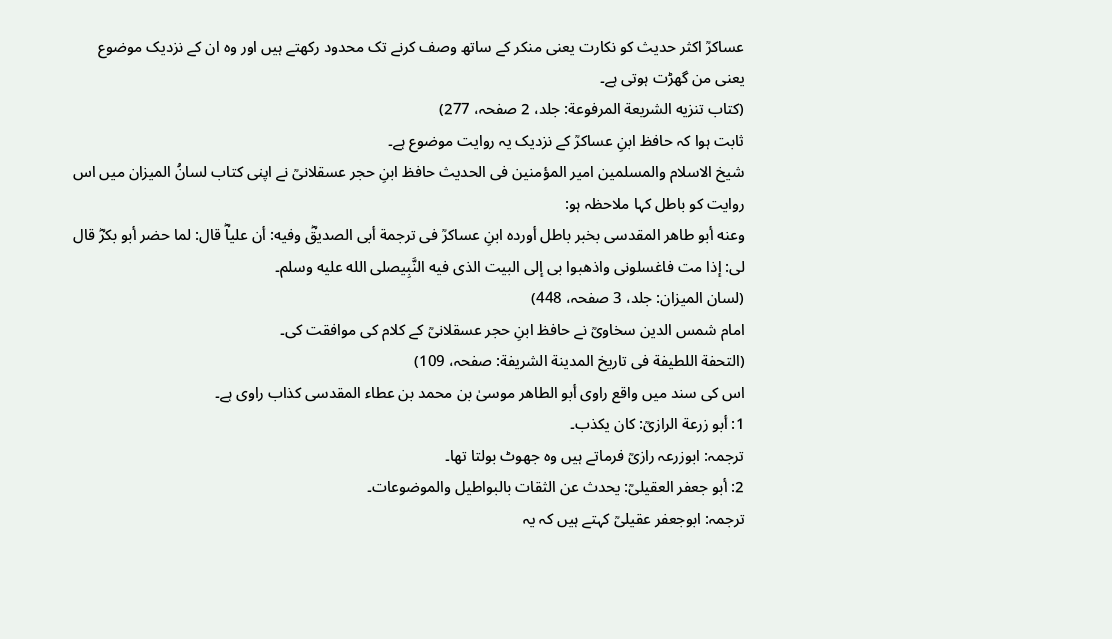عساکرؒ اکثر حدیث کو نکارت یعنی منکر کے ساتھ وصف کرنے تک محدود رکھتے ہیں اور وہ ان کے نزدیک موضوع یعنی من گھڑت ہوتی ہے۔
(كتاب تنزيه الشريعة المرفوعة: جلد، 2 صفحہ، 277)
ثابت ہوا کہ حافظ ابنِ عساکرؒ کے نزدیک یہ روایت موضوع ہے۔
شیخ الاسلام والمسلمین امیر المؤمنین فی الحدیث حافظ ابنِ حجر عسقلانیؒ نے اپنی کتاب لسانُ المیزان میں اس روایت کو باطل کہا ملاحظہ ہو:
وعنه أبو طاهر المقدسی بخبر باطل أورده ابنِ عساكرؒ فی ترجمة أبی الصديقؓ وفيه: أن علياؓ قال: لما حضر أبو بكرؓ قال لی: إذا مت فاغسلونی واذهبوا بی إلى البيت الذی فيه النَّبِیصلى الله عليه وسلم۔
(لسان الميزان: جلد، 3 صفحہ، 448)
امام شمس الدین سخاویؒ نے حافظ ابنِ حجر عسقلانیؒ کے کلام کی موافقت کی۔
(التحفة اللطيفة فی تاريخ المدينة الشريفة: صفحہ، 109)
اس کی سند میں واقع راوی أبو الطاهر موسیٰ بن محمد بن عطاء المقدسی کذاب راوی ہے۔
1: أبو زرعة الرازیؒ: كان يكذب۔
ترجمہ: ابوزرعہ رازیؒ فرماتے ہیں وہ جھوٹ بولتا تھا۔
2: أبو جعفر العقيلیؒ: يحدث عن الثقات بالبواطيل والموضوعات۔
ترجمہ: ابوجعفر عقیلیؒ کہتے ہیں کہ یہ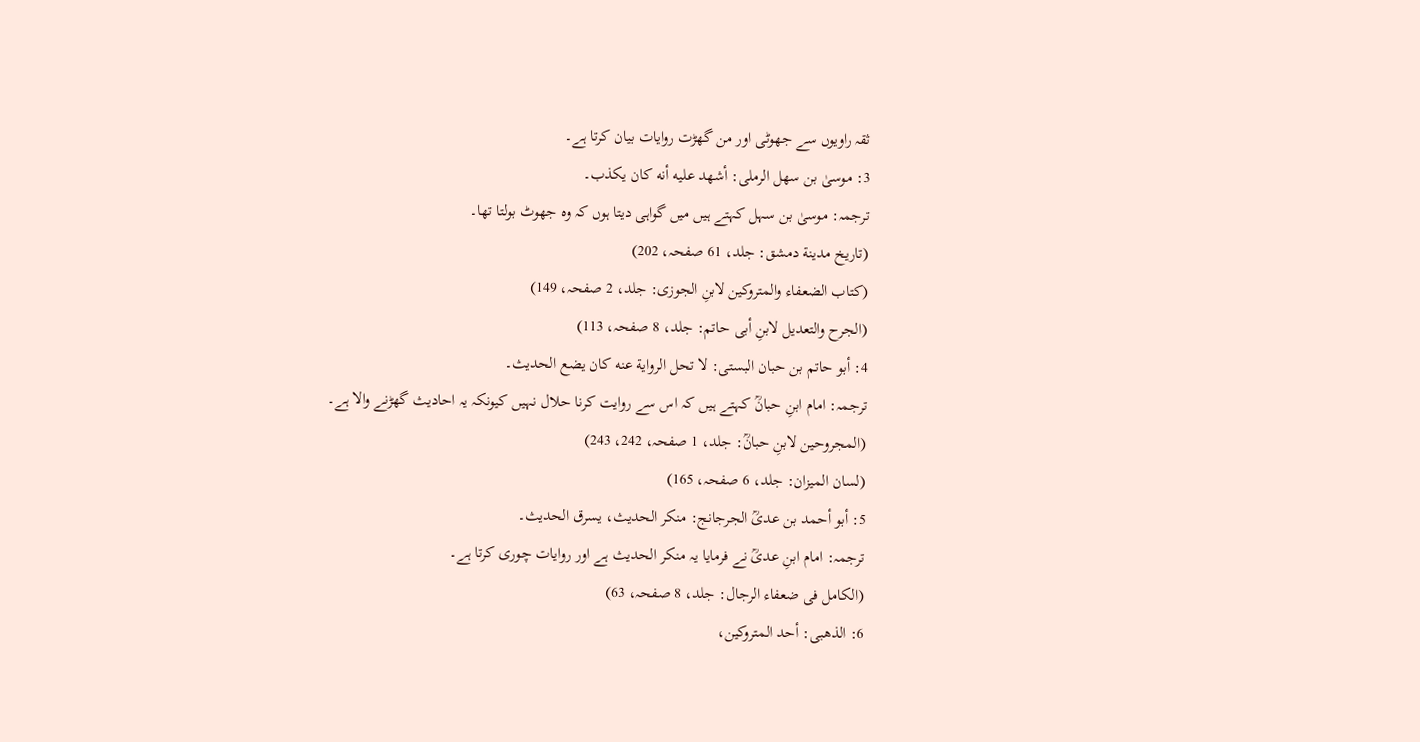ثقہ راویوں سے جھوٹی اور من گھڑت روایات بیان کرتا ہے۔
3: موسیٰ بن سهل الرملی: أشهد عليه أنه كان يكذب۔
ترجمہ: موسیٰ بن سہل کہتے ہیں میں گواہی دیتا ہوں کہ وہ جھوٹ بولتا تھا۔
(تاريخ مدينة دمشق: جلد، 61 صفحہ، 202)
(كتاب الضعفاء والمتروكين لابنِ الجوزی: جلد، 2 صفحہ، 149)
(الجرح والتعديل لابنِ أبی حاتم: جلد، 8 صفحہ، 113)
4: أبو حاتم بن حبان البستی: لا تحل الرواية عنه كان يضع الحديث۔
ترجمہ: امام ابنِ حبانؒ کہتے ہیں کہ اس سے روایت کرنا حلال نہیں کیونکہ یہ احادیث گھڑنے والا ہے۔
(المجروحين لابنِ حبانؒ: جلد، 1 صفحہ، 242، 243)
(لسان الميزان: جلد، 6 صفحہ، 165)
5: أبو أحمد بن عدیؒ الجرجانج: منكر الحديث، يسرق الحديث۔
ترجمہ: امام ابنِ عدیؒ نے فرمایا یہ منکر الحدیث ہے اور روایات چوری کرتا ہے۔
(الكامل فی ضعفاء الرجال: جلد، 8 صفحہ، 63)
6: الذهبی: أحد المتروكين،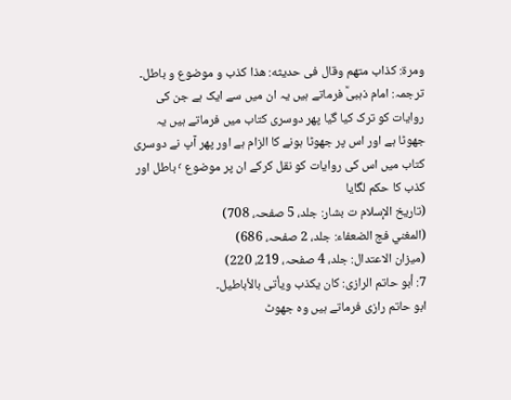ومرة: كذاب متهم وقال فی حديثه: هذا كذب و موضوع و باطل۔
ترجمہ: امام ذہبیؒ فرماتے ہیں یہ ان میں سے ایک ہے جن کی روایات کو ترک کیا گیا پھر دوسری کتاب میں فرماتے ہیں یہ جھوٹا ہے اور اس پر جھوٹا ہونے کا الزام ہے اور پھر آپ نے دوسری کتاب میں اس کی روایات کو نقل کرکے ان پر موضوع ٬ باطل اور کذب کا حکم لگایا
(تاريخ الإسلام ت بشار: جلد، 5 صفحہ، 708)
(المغني فج الضعفاء: جلد، 2 صفحہ، 686)
(ميزان الاعتدال: جلد، 4 صفحہ، 219، 220)
7: أبو حاتم الرازی: كان يكذب ويأتی بالأباطيل۔
ابو حاتم رازی فرماتے ہیں وہ جھوٹ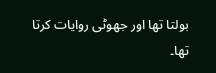بولتا تھا اور جھوٹی روایات کرتا تھا۔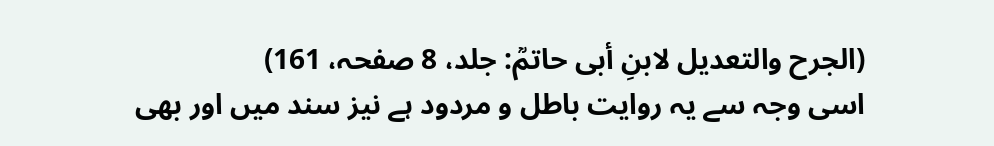(الجرح والتعديل لابنِ أبی حاتمؒ: جلد، 8 صفحہ، 161)
اسی وجہ سے یہ روایت باطل و مردود ہے نیز سند میں اور بھی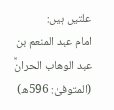علتیں ہیں:
امام عبد المنعم بن عبد الوهاب الحرانؒ (المتوفیٰ: 596ھ)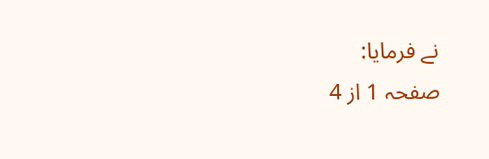نے فرمایا:
صفحہ 1 از 4